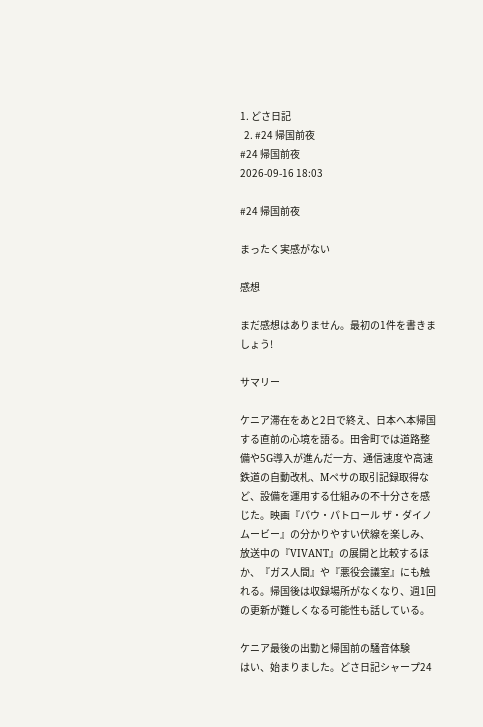1. どさ日記
  2. #24 帰国前夜
#24 帰国前夜
2026-09-16 18:03

#24 帰国前夜

まったく実感がない

感想

まだ感想はありません。最初の1件を書きましょう!

サマリー

ケニア滞在をあと2日で終え、日本へ本帰国する直前の心境を語る。田舎町では道路整備や5G導入が進んだ一方、通信速度や高速鉄道の自動改札、Mペサの取引記録取得など、設備を運用する仕組みの不十分さを感じた。映画『パウ・パトロール ザ・ダイノムービー』の分かりやすい伏線を楽しみ、放送中の『VIVANT』の展開と比較するほか、『ガス人間』や『悪役会議室』にも触れる。帰国後は収録場所がなくなり、週1回の更新が難しくなる可能性も話している。

ケニア最後の出勤と帰国前の騒音体験
はい、始まりました。どさ日記シャープ24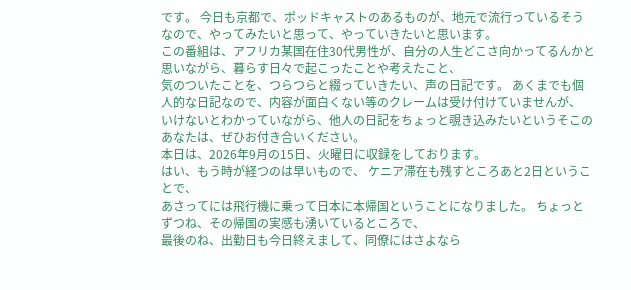です。 今日も京都で、ポッドキャストのあるものが、地元で流行っているそうなので、やってみたいと思って、やっていきたいと思います。
この番組は、アフリカ某国在住30代男性が、自分の人生どこさ向かってるんかと思いながら、暮らす日々で起こったことや考えたこと、
気のついたことを、つらつらと綴っていきたい、声の日記です。 あくまでも個人的な日記なので、内容が面白くない等のクレームは受け付けていませんが、
いけないとわかっていながら、他人の日記をちょっと覗き込みたいというそこのあなたは、ぜひお付き合いください。
本日は、2026年9月の15日、火曜日に収録をしております。
はい、もう時が経つのは早いもので、 ケニア滞在も残すところあと2日ということで、
あさってには飛行機に乗って日本に本帰国ということになりました。 ちょっとずつね、その帰国の実感も湧いているところで、
最後のね、出勤日も今日終えまして、同僚にはさよなら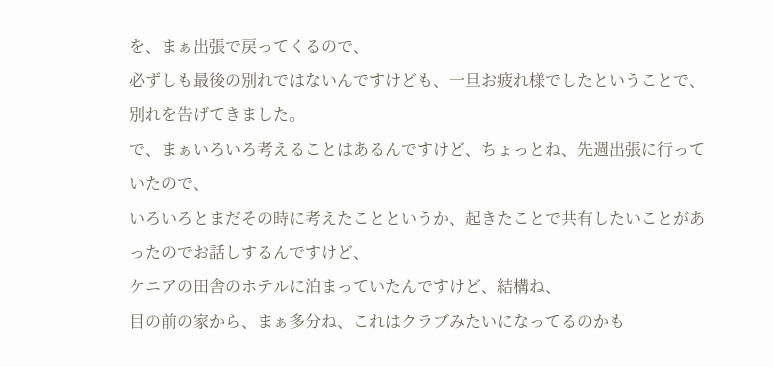を、まぁ出張で戻ってくるので、
必ずしも最後の別れではないんですけども、一旦お疲れ様でしたということで、別れを告げてきました。
で、まぁいろいろ考えることはあるんですけど、ちょっとね、先週出張に行っていたので、
いろいろとまだその時に考えたことというか、起きたことで共有したいことがあったのでお話しするんですけど、
ケニアの田舎のホテルに泊まっていたんですけど、結構ね、
目の前の家から、まぁ多分ね、これはクラブみたいになってるのかも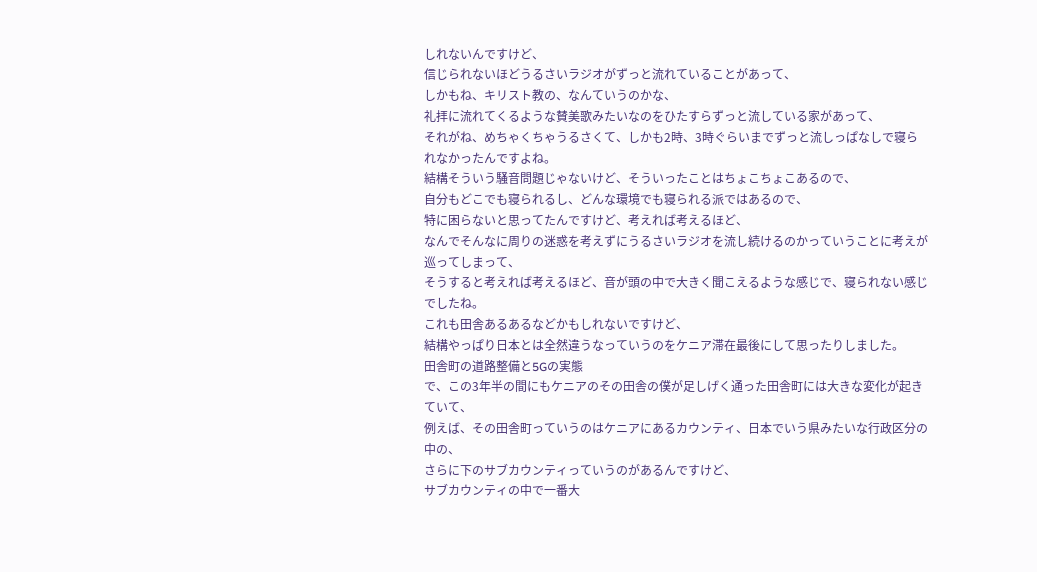しれないんですけど、
信じられないほどうるさいラジオがずっと流れていることがあって、
しかもね、キリスト教の、なんていうのかな、
礼拝に流れてくるような賛美歌みたいなのをひたすらずっと流している家があって、
それがね、めちゃくちゃうるさくて、しかも2時、3時ぐらいまでずっと流しっぱなしで寝られなかったんですよね。
結構そういう騒音問題じゃないけど、そういったことはちょこちょこあるので、
自分もどこでも寝られるし、どんな環境でも寝られる派ではあるので、
特に困らないと思ってたんですけど、考えれば考えるほど、
なんでそんなに周りの迷惑を考えずにうるさいラジオを流し続けるのかっていうことに考えが巡ってしまって、
そうすると考えれば考えるほど、音が頭の中で大きく聞こえるような感じで、寝られない感じでしたね。
これも田舎あるあるなどかもしれないですけど、
結構やっぱり日本とは全然違うなっていうのをケニア滞在最後にして思ったりしました。
田舎町の道路整備と5Gの実態
で、この3年半の間にもケニアのその田舎の僕が足しげく通った田舎町には大きな変化が起きていて、
例えば、その田舎町っていうのはケニアにあるカウンティ、日本でいう県みたいな行政区分の中の、
さらに下のサブカウンティっていうのがあるんですけど、
サブカウンティの中で一番大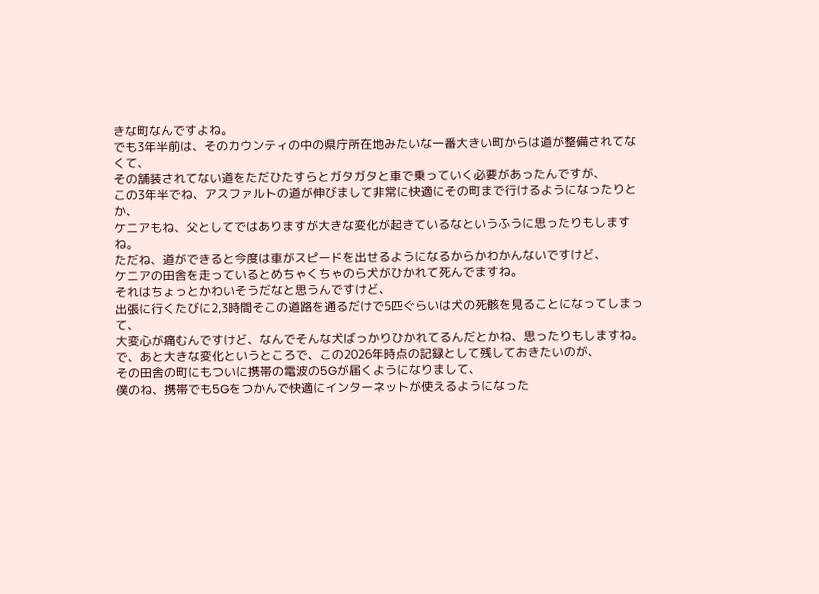きな町なんですよね。
でも3年半前は、そのカウンティの中の県庁所在地みたいな一番大きい町からは道が整備されてなくて、
その舗装されてない道をただひたすらとガタガタと車で乗っていく必要があったんですが、
この3年半でね、アスファルトの道が伸びまして非常に快適にその町まで行けるようになったりとか、
ケニアもね、父としてではありますが大きな変化が起きているなというふうに思ったりもしますね。
ただね、道ができると今度は車がスピードを出せるようになるからかわかんないですけど、
ケニアの田舎を走っているとめちゃくちゃのら犬がひかれて死んでますね。
それはちょっとかわいそうだなと思うんですけど、
出張に行くたびに2,3時間そこの道路を通るだけで5匹ぐらいは犬の死骸を見ることになってしまって、
大変心が痛むんですけど、なんでそんな犬ばっかりひかれてるんだとかね、思ったりもしますね。
で、あと大きな変化というところで、この2026年時点の記録として残しておきたいのが、
その田舎の町にもついに携帯の電波の5Gが届くようになりまして、
僕のね、携帯でも5Gをつかんで快適にインターネットが使えるようになった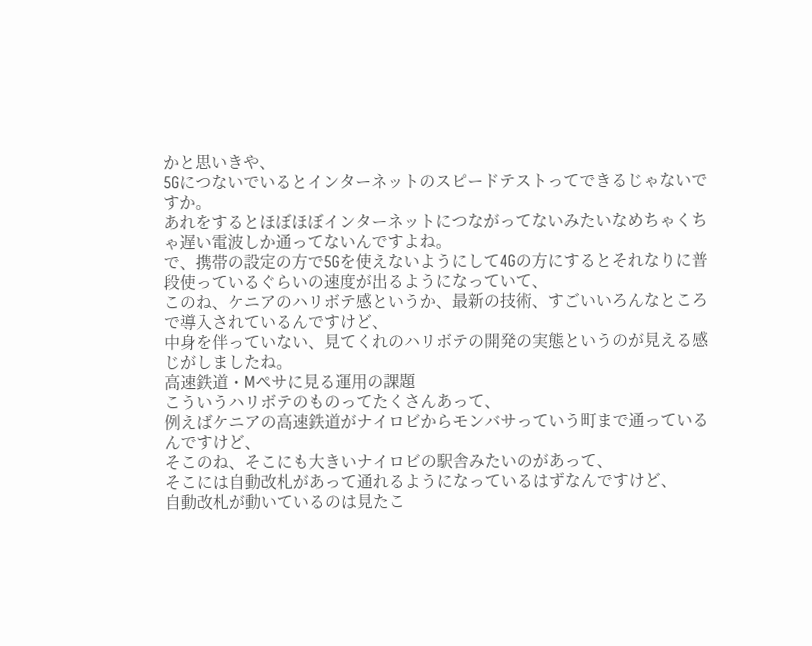かと思いきや、
5Gにつないでいるとインターネットのスピードテストってできるじゃないですか。
あれをするとほぼほぼインターネットにつながってないみたいなめちゃくちゃ遅い電波しか通ってないんですよね。
で、携帯の設定の方で5Gを使えないようにして4Gの方にするとそれなりに普段使っているぐらいの速度が出るようになっていて、
このね、ケニアのハリボテ感というか、最新の技術、すごいいろんなところで導入されているんですけど、
中身を伴っていない、見てくれのハリボテの開発の実態というのが見える感じがしましたね。
高速鉄道・Mペサに見る運用の課題
こういうハリボテのものってたくさんあって、
例えばケニアの高速鉄道がナイロビからモンバサっていう町まで通っているんですけど、
そこのね、そこにも大きいナイロビの駅舎みたいのがあって、
そこには自動改札があって通れるようになっているはずなんですけど、
自動改札が動いているのは見たこ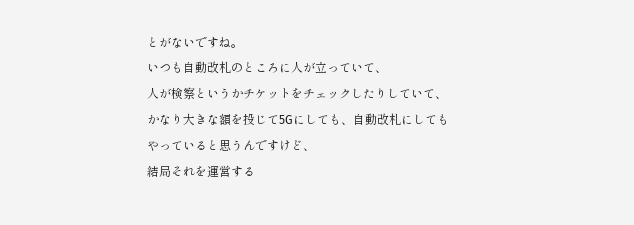とがないですね。
いつも自動改札のところに人が立っていて、
人が検察というかチケットをチェックしたりしていて、
かなり大きな額を投じて5Gにしても、自動改札にしてもやっていると思うんですけど、
結局それを運営する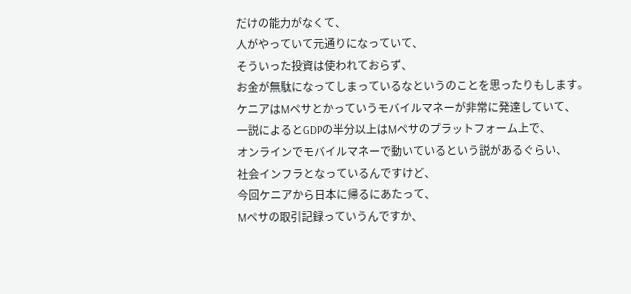だけの能力がなくて、
人がやっていて元通りになっていて、
そういった投資は使われておらず、
お金が無駄になってしまっているなというのことを思ったりもします。
ケニアはMペサとかっていうモバイルマネーが非常に発達していて、
一説によるとGDPの半分以上はMペサのプラットフォーム上で、
オンラインでモバイルマネーで動いているという説があるぐらい、
社会インフラとなっているんですけど、
今回ケニアから日本に帰るにあたって、
Mペサの取引記録っていうんですか、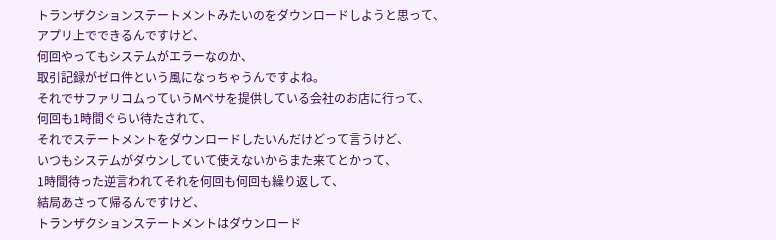トランザクションステートメントみたいのをダウンロードしようと思って、
アプリ上でできるんですけど、
何回やってもシステムがエラーなのか、
取引記録がゼロ件という風になっちゃうんですよね。
それでサファリコムっていうMペサを提供している会社のお店に行って、
何回も1時間ぐらい待たされて、
それでステートメントをダウンロードしたいんだけどって言うけど、
いつもシステムがダウンしていて使えないからまた来てとかって、
1時間待った逆言われてそれを何回も何回も繰り返して、
結局あさって帰るんですけど、
トランザクションステートメントはダウンロード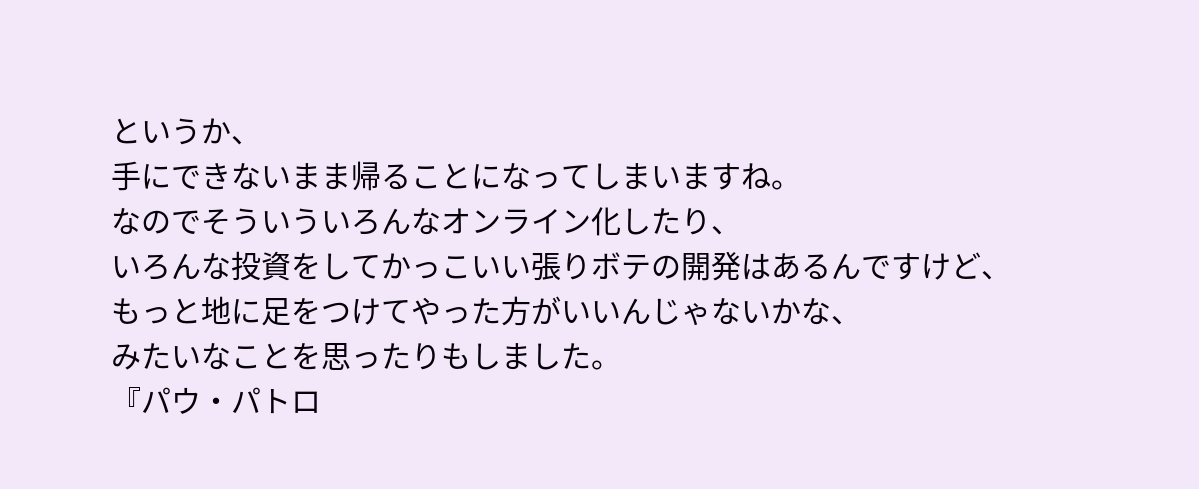というか、
手にできないまま帰ることになってしまいますね。
なのでそういういろんなオンライン化したり、
いろんな投資をしてかっこいい張りボテの開発はあるんですけど、
もっと地に足をつけてやった方がいいんじゃないかな、
みたいなことを思ったりもしました。
『パウ・パトロ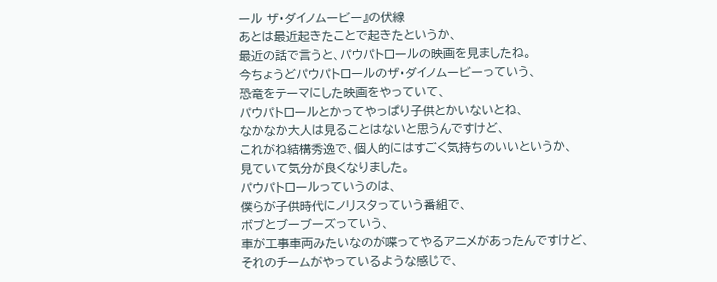ール ザ・ダイノムービー』の伏線
あとは最近起きたことで起きたというか、
最近の話で言うと、パウパトロールの映画を見ましたね。
今ちょうどパウパトロールのザ・ダイノムービーっていう、
恐竜をテーマにした映画をやっていて、
パウパトロールとかってやっぱり子供とかいないとね、
なかなか大人は見ることはないと思うんですけど、
これがね結構秀逸で、個人的にはすごく気持ちのいいというか、
見ていて気分が良くなりました。
パウパトロールっていうのは、
僕らが子供時代にノリスタっていう番組で、
ボブとブーブーズっていう、
車が工事車両みたいなのが喋ってやるアニメがあったんですけど、
それのチームがやっているような感じで、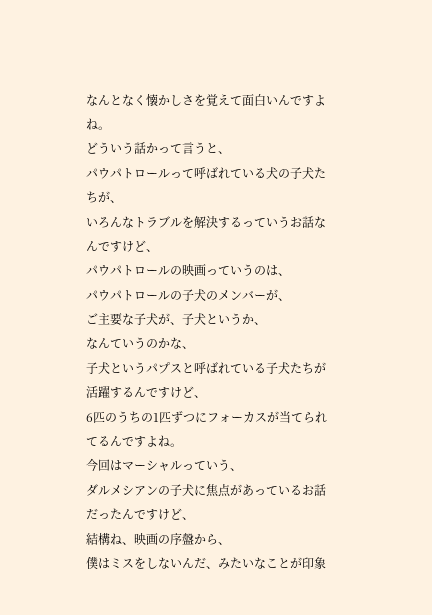なんとなく懐かしさを覚えて面白いんですよね。
どういう話かって言うと、
パウパトロールって呼ばれている犬の子犬たちが、
いろんなトラブルを解決するっていうお話なんですけど、
パウパトロールの映画っていうのは、
パウパトロールの子犬のメンバーが、
ご主要な子犬が、子犬というか、
なんていうのかな、
子犬というパプスと呼ばれている子犬たちが活躍するんですけど、
6匹のうちの1匹ずつにフォーカスが当てられてるんですよね。
今回はマーシャルっていう、
ダルメシアンの子犬に焦点があっているお話だったんですけど、
結構ね、映画の序盤から、
僕はミスをしないんだ、みたいなことが印象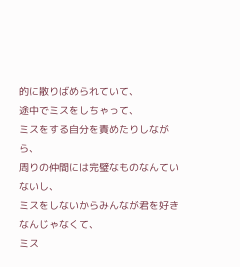的に散りばめられていて、
途中でミスをしちゃって、
ミスをする自分を責めたりしながら、
周りの仲間には完璧なものなんていないし、
ミスをしないからみんなが君を好きなんじゃなくて、
ミス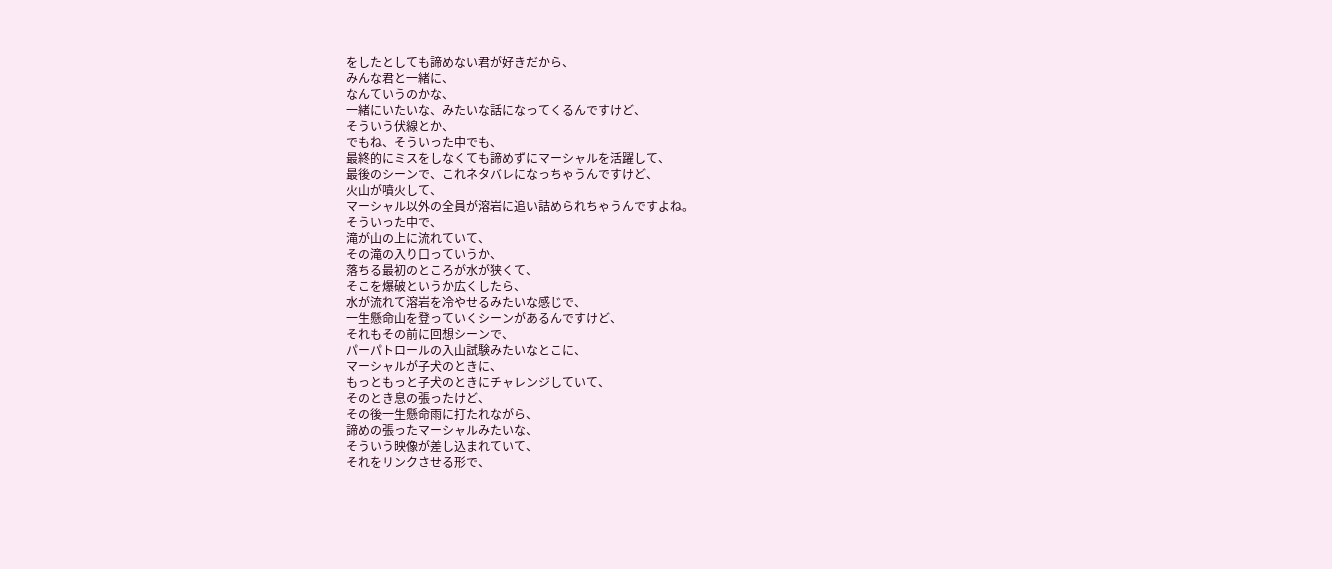をしたとしても諦めない君が好きだから、
みんな君と一緒に、
なんていうのかな、
一緒にいたいな、みたいな話になってくるんですけど、
そういう伏線とか、
でもね、そういった中でも、
最終的にミスをしなくても諦めずにマーシャルを活躍して、
最後のシーンで、これネタバレになっちゃうんですけど、
火山が噴火して、
マーシャル以外の全員が溶岩に追い詰められちゃうんですよね。
そういった中で、
滝が山の上に流れていて、
その滝の入り口っていうか、
落ちる最初のところが水が狭くて、
そこを爆破というか広くしたら、
水が流れて溶岩を冷やせるみたいな感じで、
一生懸命山を登っていくシーンがあるんですけど、
それもその前に回想シーンで、
パーパトロールの入山試験みたいなとこに、
マーシャルが子犬のときに、
もっともっと子犬のときにチャレンジしていて、
そのとき息の張ったけど、
その後一生懸命雨に打たれながら、
諦めの張ったマーシャルみたいな、
そういう映像が差し込まれていて、
それをリンクさせる形で、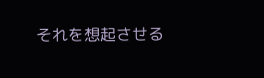それを想起させる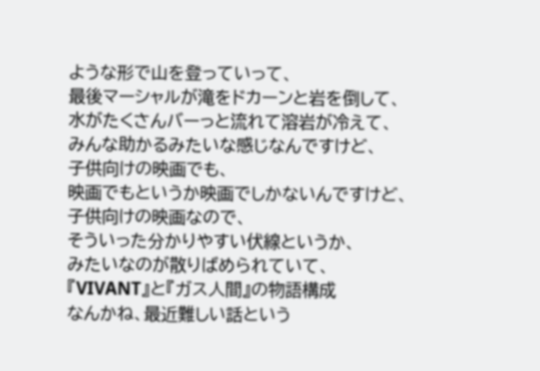ような形で山を登っていって、
最後マーシャルが滝をドカーンと岩を倒して、
水がたくさんバーっと流れて溶岩が冷えて、
みんな助かるみたいな感じなんですけど、
子供向けの映画でも、
映画でもというか映画でしかないんですけど、
子供向けの映画なので、
そういった分かりやすい伏線というか、
みたいなのが散りばめられていて、
『VIVANT』と『ガス人間』の物語構成
なんかね、最近難しい話という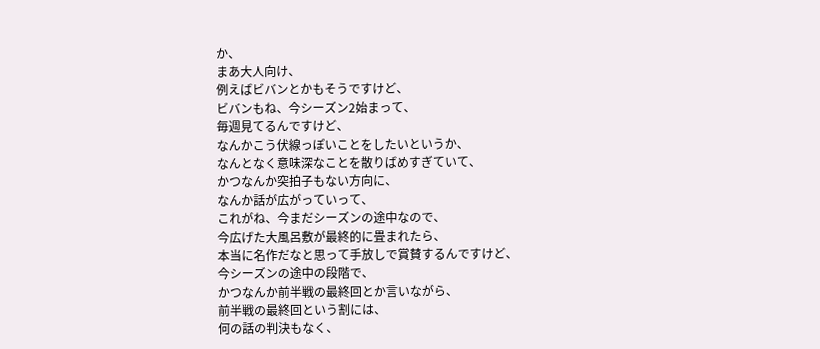か、
まあ大人向け、
例えばビバンとかもそうですけど、
ビバンもね、今シーズン2始まって、
毎週見てるんですけど、
なんかこう伏線っぽいことをしたいというか、
なんとなく意味深なことを散りばめすぎていて、
かつなんか突拍子もない方向に、
なんか話が広がっていって、
これがね、今まだシーズンの途中なので、
今広げた大風呂敷が最終的に畳まれたら、
本当に名作だなと思って手放しで賞賛するんですけど、
今シーズンの途中の段階で、
かつなんか前半戦の最終回とか言いながら、
前半戦の最終回という割には、
何の話の判決もなく、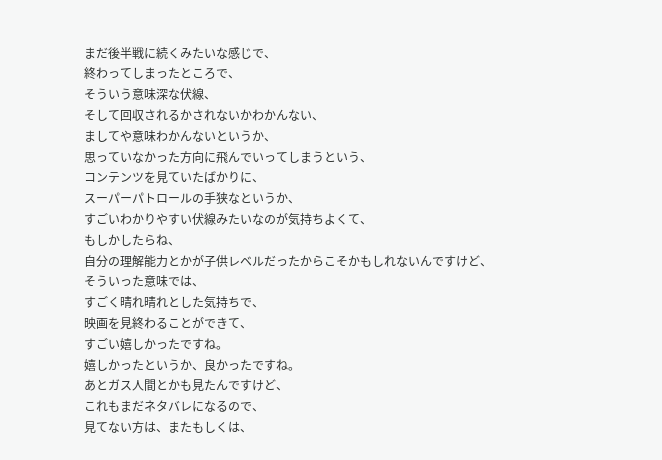まだ後半戦に続くみたいな感じで、
終わってしまったところで、
そういう意味深な伏線、
そして回収されるかされないかわかんない、
ましてや意味わかんないというか、
思っていなかった方向に飛んでいってしまうという、
コンテンツを見ていたばかりに、
スーパーパトロールの手狭なというか、
すごいわかりやすい伏線みたいなのが気持ちよくて、
もしかしたらね、
自分の理解能力とかが子供レベルだったからこそかもしれないんですけど、
そういった意味では、
すごく晴れ晴れとした気持ちで、
映画を見終わることができて、
すごい嬉しかったですね。
嬉しかったというか、良かったですね。
あとガス人間とかも見たんですけど、
これもまだネタバレになるので、
見てない方は、またもしくは、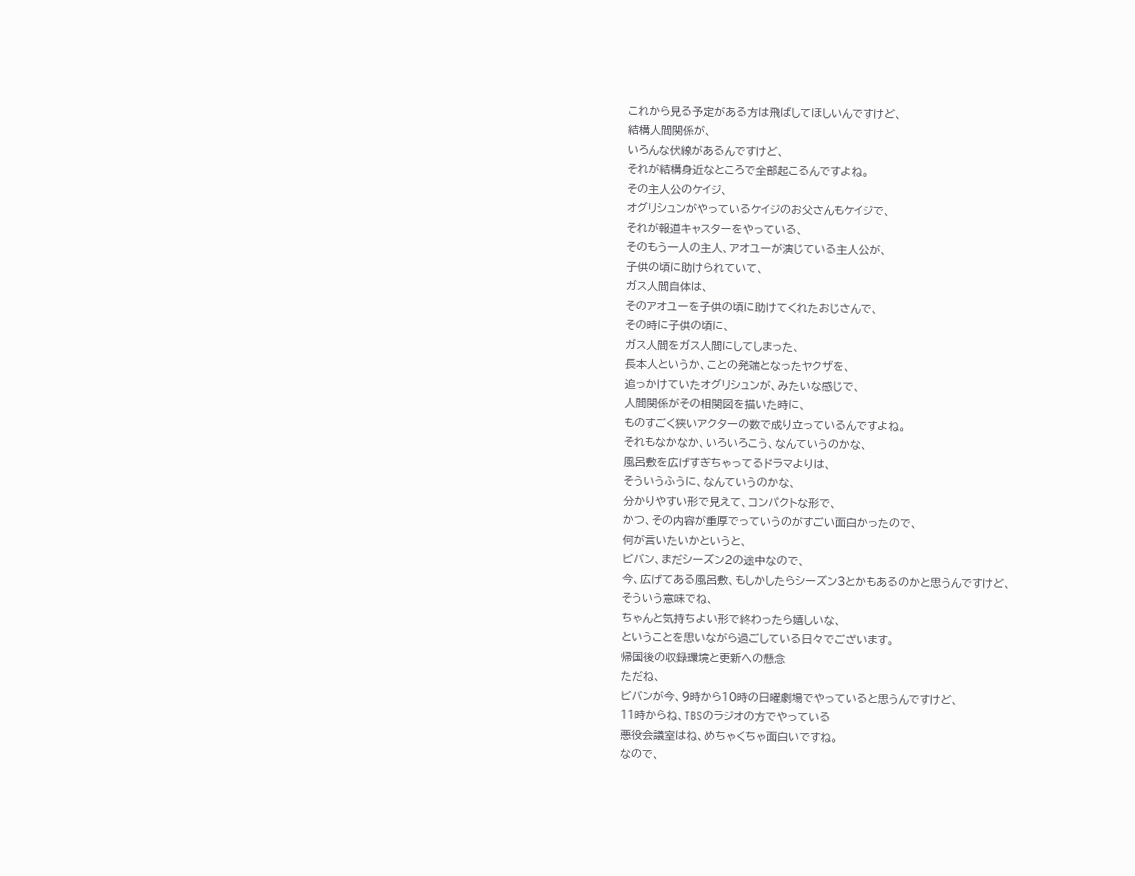これから見る予定がある方は飛ばしてほしいんですけど、
結構人間関係が、
いろんな伏線があるんですけど、
それが結構身近なところで全部起こるんですよね。
その主人公のケイジ、
オグリシュンがやっているケイジのお父さんもケイジで、
それが報道キャスターをやっている、
そのもう一人の主人、アオユーが演じている主人公が、
子供の頃に助けられていて、
ガス人間自体は、
そのアオユーを子供の頃に助けてくれたおじさんで、
その時に子供の頃に、
ガス人間をガス人間にしてしまった、
長本人というか、ことの発端となったヤクザを、
追っかけていたオグリシュンが、みたいな感じで、
人間関係がその相関図を描いた時に、
ものすごく狭いアクターの数で成り立っているんですよね。
それもなかなか、いろいろこう、なんていうのかな、
風呂敷を広げすぎちゃってるドラマよりは、
そういうふうに、なんていうのかな、
分かりやすい形で見えて、コンパクトな形で、
かつ、その内容が重厚でっていうのがすごい面白かったので、
何が言いたいかというと、
ビバン、まだシーズン2の途中なので、
今、広げてある風呂敷、もしかしたらシーズン3とかもあるのかと思うんですけど、
そういう意味でね、
ちゃんと気持ちよい形で終わったら嬉しいな、
ということを思いながら過ごしている日々でございます。
帰国後の収録環境と更新への懸念
ただね、
ビバンが今、9時から10時の日曜劇場でやっていると思うんですけど、
11時からね、TBSのラジオの方でやっている
悪役会議室はね、めちゃくちゃ面白いですね。
なので、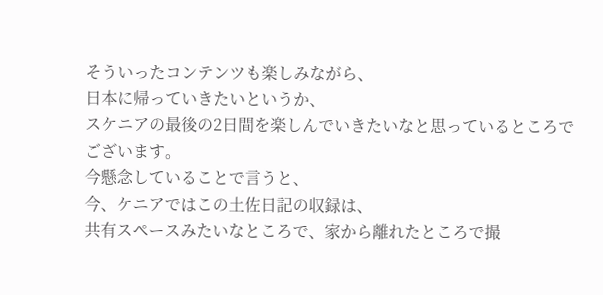そういったコンテンツも楽しみながら、
日本に帰っていきたいというか、
スケニアの最後の2日間を楽しんでいきたいなと思っているところでございます。
今懸念していることで言うと、
今、ケニアではこの土佐日記の収録は、
共有スペースみたいなところで、家から離れたところで撮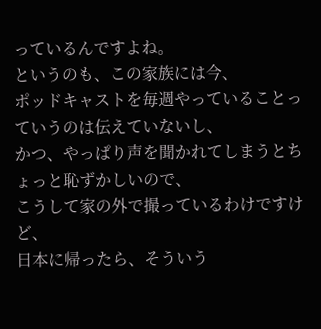っているんですよね。
というのも、この家族には今、
ポッドキャストを毎週やっていることっていうのは伝えていないし、
かつ、やっぱり声を聞かれてしまうとちょっと恥ずかしいので、
こうして家の外で撮っているわけですけど、
日本に帰ったら、そういう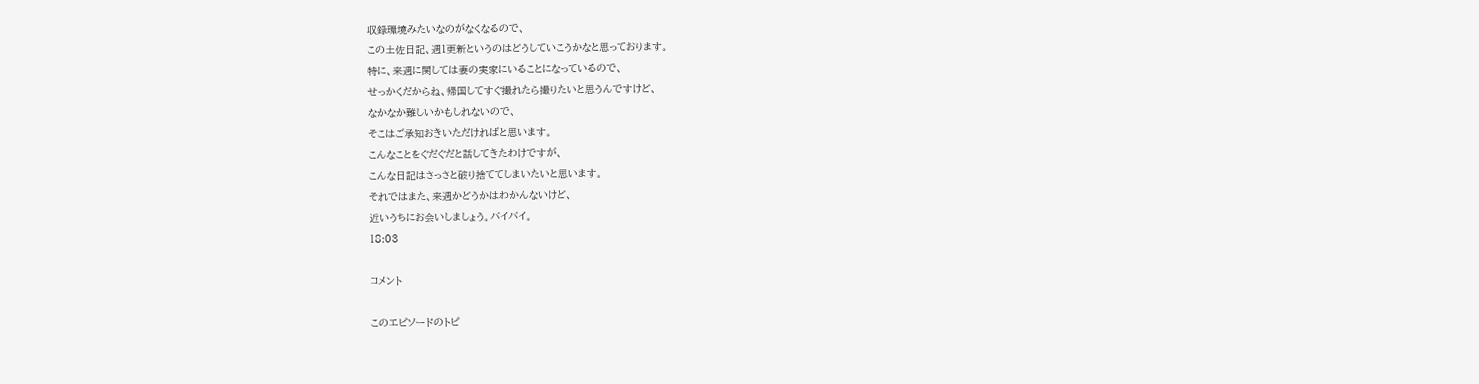収録環境みたいなのがなくなるので、
この土佐日記、週1更新というのはどうしていこうかなと思っております。
特に、来週に関しては妻の実家にいることになっているので、
せっかくだからね、帰国してすぐ撮れたら撮りたいと思うんですけど、
なかなか難しいかもしれないので、
そこはご承知おきいただければと思います。
こんなことをぐだぐだと話してきたわけですが、
こんな日記はさっさと破り捨ててしまいたいと思います。
それではまた、来週かどうかはわかんないけど、
近いうちにお会いしましょう。バイバイ。
18:03

コメント

このエピソードのトピ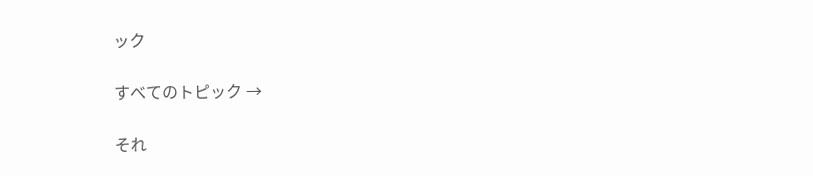ック

すべてのトピック →

それ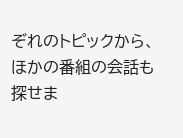ぞれのトピックから、ほかの番組の会話も探せま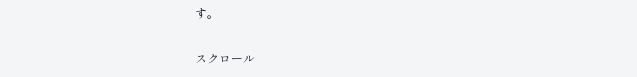す。

スクロール